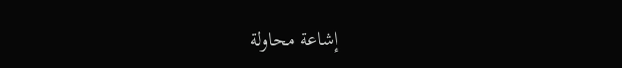إشاعة محاولة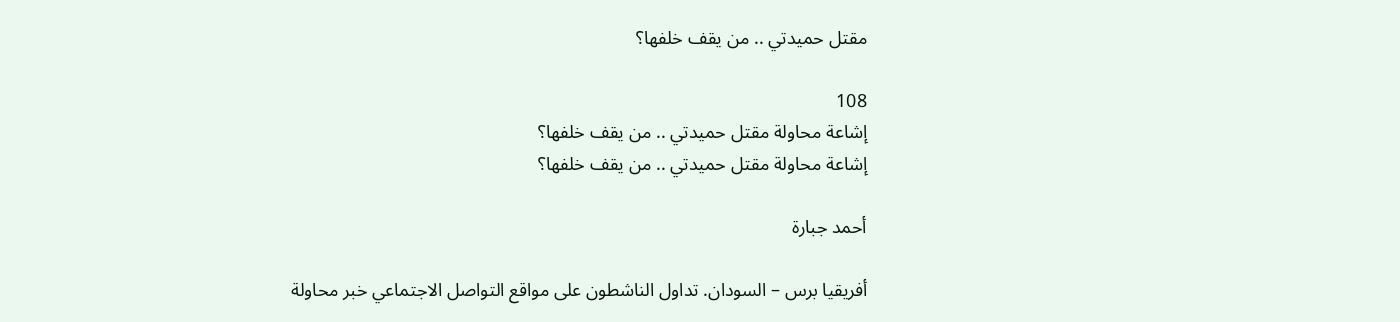مقتل حميدتي .. من يقف خلفها؟

108
إشاعة محاولة مقتل حميدتي .. من يقف خلفها؟
إشاعة محاولة مقتل حميدتي .. من يقف خلفها؟

أحمد جبارة

أفريقيا برس – السودان. تداول الناشطون على مواقع التواصل الاجتماعي خبر محاولة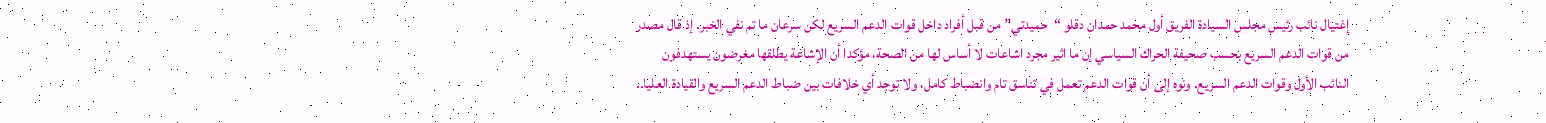إغتيال نائب رئيس مجلس السيادة الفريق أول محمد حمدان دقلو “حميدتي” من قبل أفراد داخل قوات الدعم السريع لكن سرعان ما تم نفي الخبر. إذ قال مصدر من قوات الدعم السريع بحسب صحيفة الحراك السياسي إن ما اثير مجرد اشاعات لا أساس لها من الصحة، مؤكدا أن الإشاعة يطلقها مغرضون يستهدفون النائب الأول وقوات الدعم السريع. ونوه إلى أن قوات الدعم تعمل في تناسق تام وانضباط كامل، ولا توجد أي خلافات بين ضباط الدعم السريع والقيادة العليا..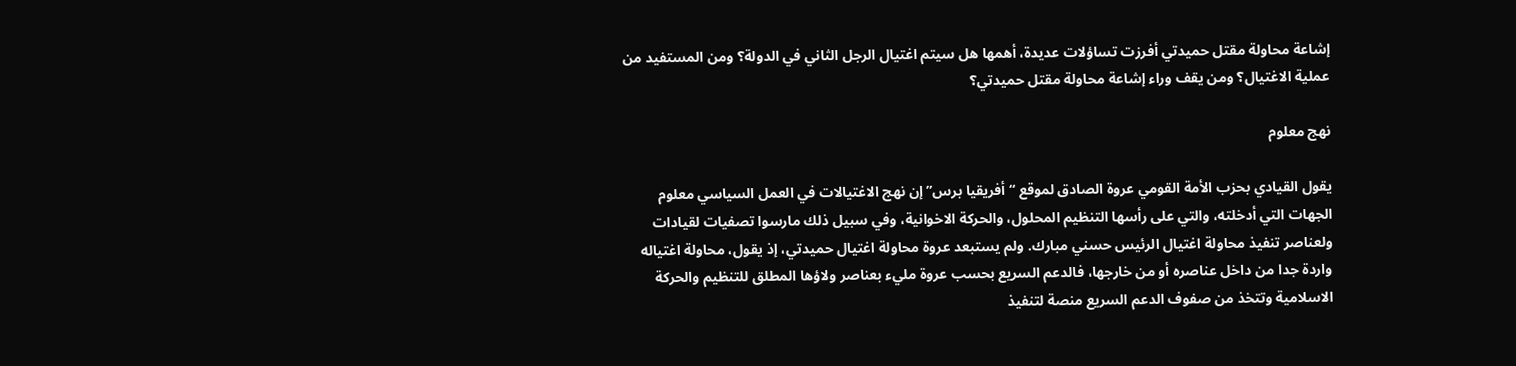إشاعة محاولة مقتل حميدتي أفرزت تساؤلات عديدة، أهمها هل سيتم اغتيال الرجل الثاني في الدولة؟ ومن المستفيد من عملية الاغتيال؟ ومن يقف وراء إشاعة محاولة مقتل حميدتي؟

نهج معلوم

يقول القيادي بحزب الأمة القومي عروة الصادق لموقع “أفريقيا برس” إن نهج الاغتيالات في العمل السياسي معلوم الجهات التي أدخلته، والتي على رأسها التنظيم المحلول، والحركة الاخوانية، وفي سبيل ذلك مارسوا تصفيات لقيادات ولعناصر تنفيذ محاولة اغتيال الرئيس حسني مبارك. ولم يستبعد عروة محاولة اغتيال حميدتي، إذ يقول، محاولة اغتياله واردة جدا من داخل عناصره أو من خارجها، فالدعم السريع بحسب عروة مليء بعناصر ولاؤها المطلق للتنظيم والحركة الاسلامية وتتخذ من صفوف الدعم السريع منصة لتنفيذ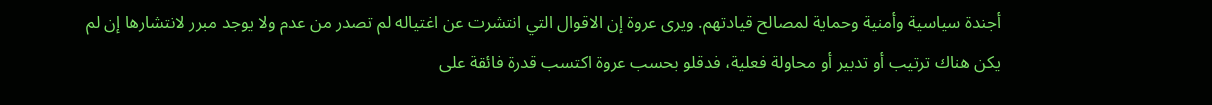أجندة سياسية وأمنية وحماية لمصالح قيادتهم. ويرى عروة إن الاقوال التي انتشرت عن اغتياله لم تصدر من عدم ولا يوجد مبرر لانتشارها إن لم يكن هناك ترتيب أو تدبير أو محاولة فعلية، فدقلو بحسب عروة اكتسب قدرة فائقة على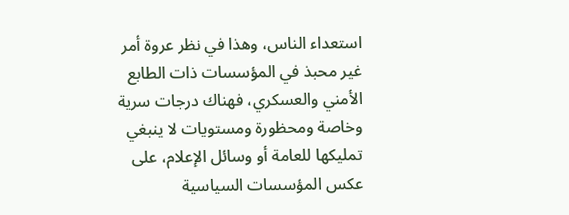استعداء الناس، وهذا في نظر عروة أمر غير محبذ في المؤسسات ذات الطابع الأمني والعسكري، فهناك درجات سرية وخاصة ومحظورة ومستويات لا ينبغي تمليكها للعامة أو وسائل الإعلام، على عكس المؤسسات السياسية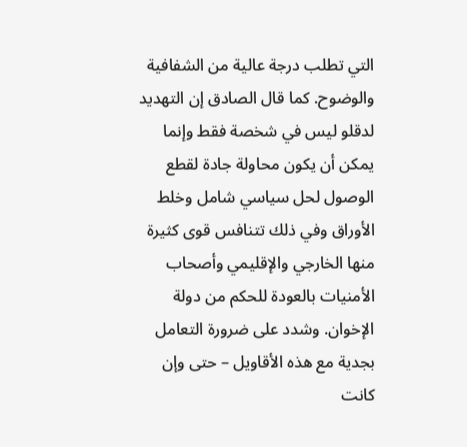التي تطلب درجة عالية من الشفافية والوضوح. كما قال الصادق إن التهديد لدقلو ليس في شخصة فقط وإنما يمكن أن يكون محاولة جادة لقطع الوصول لحل سياسي شامل وخلط الأوراق وفي ذلك تتنافس قوى كثيرة منها الخارجي والإقليمي وأصحاب الأمنيات بالعودة للحكم من دولة الإخوان. وشدد على ضرورة التعامل بجدية مع هذه الأقاويل – حتى وإن كانت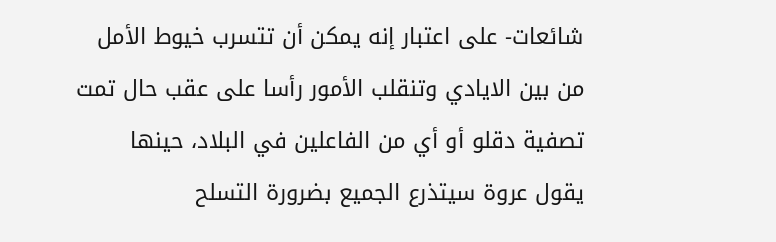شائعات- على اعتبار إنه يمكن أن تتسرب خيوط الأمل من بين الايادي وتنقلب الأمور رأسا على عقب حال تمت تصفية دقلو أو أي من الفاعلين في البلاد، حينها يقول عروة سيتذرع الجميع بضرورة التسلح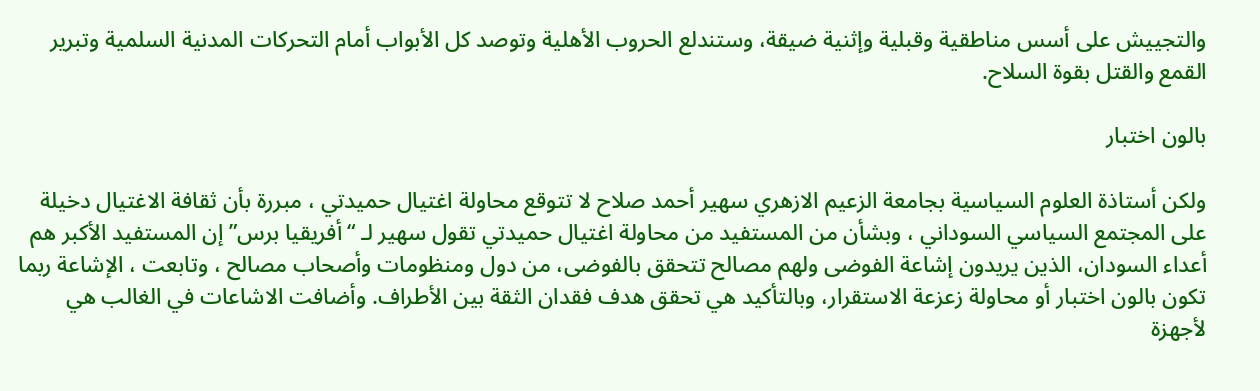والتجييش على أسس مناطقية وقبلية وإثنية ضيقة، وستندلع الحروب الأهلية وتوصد كل الأبواب أمام التحركات المدنية السلمية وتبرير القمع والقتل بقوة السلاح.

بالون اختبار

ولكن أستاذة العلوم السياسية بجامعة الزعيم الازهري سهير أحمد صلاح لا تتوقع محاولة اغتيال حميدتي ، مبررة بأن ثقافة الاغتيال دخيلة على المجتمع السياسي السوداني ، وبشأن من المستفيد من محاولة اغتيال حميدتي تقول سهير لـ “أفريقيا برس” إن المستفيد الأكبر هم أعداء السودان، الذين يريدون إشاعة الفوضى ولهم مصالح تتحقق بالفوضى، من دول ومنظومات وأصحاب مصالح ، وتابعت ، الإشاعة ربما تكون بالون اختبار أو محاولة زعزعة الاستقرار، وبالتأكيد هي تحقق هدف فقدان الثقة بين الأطراف. وأضافت الاشاعات في الغالب هي لأجهزة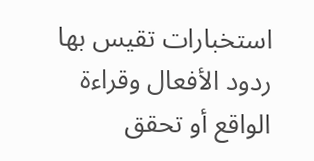استخبارات تقيس بها ردود الأفعال وقراءة الواقع أو تحقق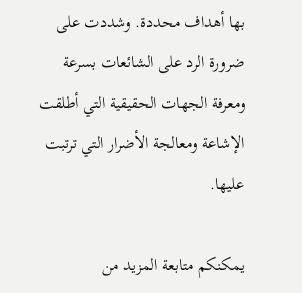بها أهداف محددة. وشددت على ضرورة الرد على الشائعات بسرعة ومعرفة الجهات الحقيقية التي أطلقت الإشاعة ومعالجة الأضرار التي ترتبت عليها.

يمكنكم متابعة المزيد من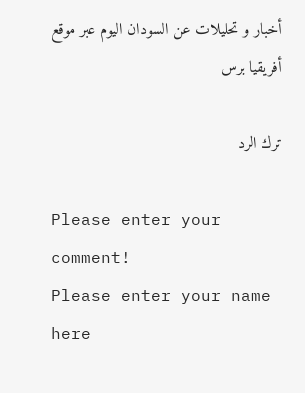أخبار و تحليلات عن السودان اليوم عبر موقع أفريقيا برس

ترك الرد

Please enter your comment!
Please enter your name here